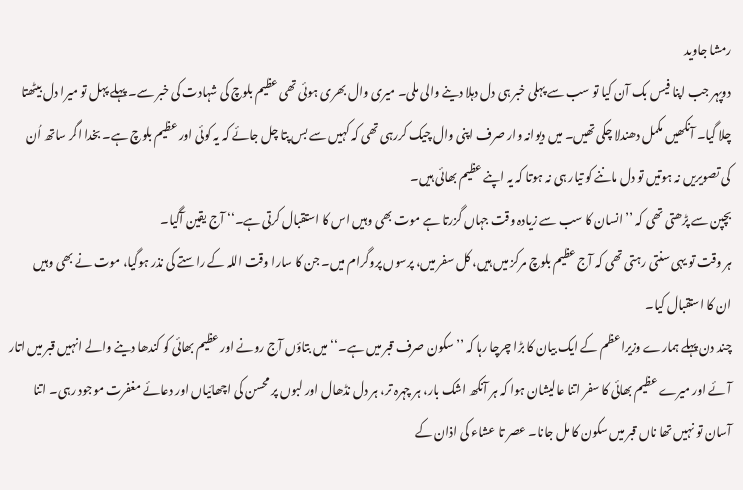رمشا جاوید
دوپہر جب اپنا فیس بک آن کیا تو سب سے پہلی خبر ہی دل دہلا دینے والی ملی۔ میری وال بھری ہوئی تھی عظیم بلوچ کی شہادت کی خبر سے۔ پہلے پہل تو میرا دل بیٹھتا چلا گیا۔ آنکھیں مکمل دھندلا چکی تھیں۔ میں دیوانہ وار صرف اپنی وال چیک کررہی تھی کہ کہیں سے بس پتا چل جائے کہ یہ کوئی اور عظیم بلوچ ہے۔ بخدا اگر ساتھ اُن کی تصویریں نہ ہوتیں تو دل ماننے کو تیار ہی نہ ہوتا کہ یہ اپنے عظیم بھائی ہیں۔
بچپن سے پڑھتی تھی کہ ’’انسان کا سب سے زیادہ وقت جہاں گزرتا ہے موت بھی وہیں اس کا استقبال کرتی ہے۔‘‘ آج یقین آگیا۔
ہر وقت تو یہی سنتی رہتی تھی کہ آج عظیم بلوچ مرکز میں ہیں، کل سفر میں، پرسوں پروگرام میں۔ جن کا سارا وقت اللہ کے راستے کی نذر ہوگیا، موت نے بھی وہیں ان کا استقبال کیا۔
چند دن پہلے ہمارے وزیراعظم کے ایک بیان کا بڑا چرچا رہا کہ ’’سکون صرف قبر میں ہے۔‘‘ میں بتاؤں آج رونے اور عظیم بھائی کو کندھا دینے والے انہیں قبر میں اتار آئے اور میرے عظیم بھائی کا سفر اتنا عالیشان ہوا کہ ہر آنکھ اشک بار، ہر چہرہ تر، ہر دل نڈھال اور لبوں پر محسن کی اچھائیاں اور دعائے مغفرت موجود رہی۔ اتنا آسان تو نہیں تھا ناں قبر میں سکون کا مل جانا۔ عصر تا عشاء کی اذان کے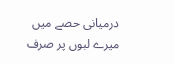درمیانی حصے میں میرے لبوں پر صرف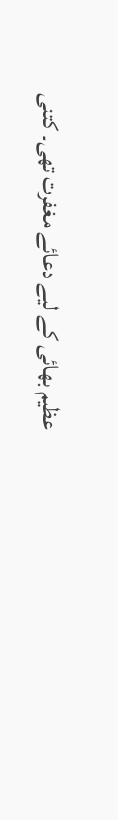عظیم بھائی کے لیے دعائے مغفرت تھی۔ کتنی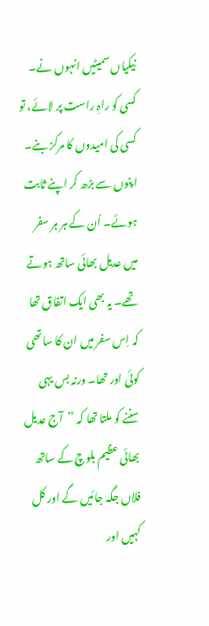نیکیاں سمیٹیں انہوں نے۔ کسی کو راہِ راست پر لائے، تو کسی کی امیدوں کا مرکز بنے۔ اپنوں سے بڑھ کر اپنے ثابت ہوئے۔ اُن کے ہر ہر سفر میں عدیل بھائی ساتھ ہوتے تھے۔ یہ بھی ایک اتفاق تھا کہ اِس سفر میں ان کا ساتھی کوئی اور تھا۔ ورنہ بس یہی سننے کو ملتا تھا کہ ’’آج عدیل بھائی عظیم بلوچ کے ساتھ فلاں جگہ جائیں گے اور کل کہیں اور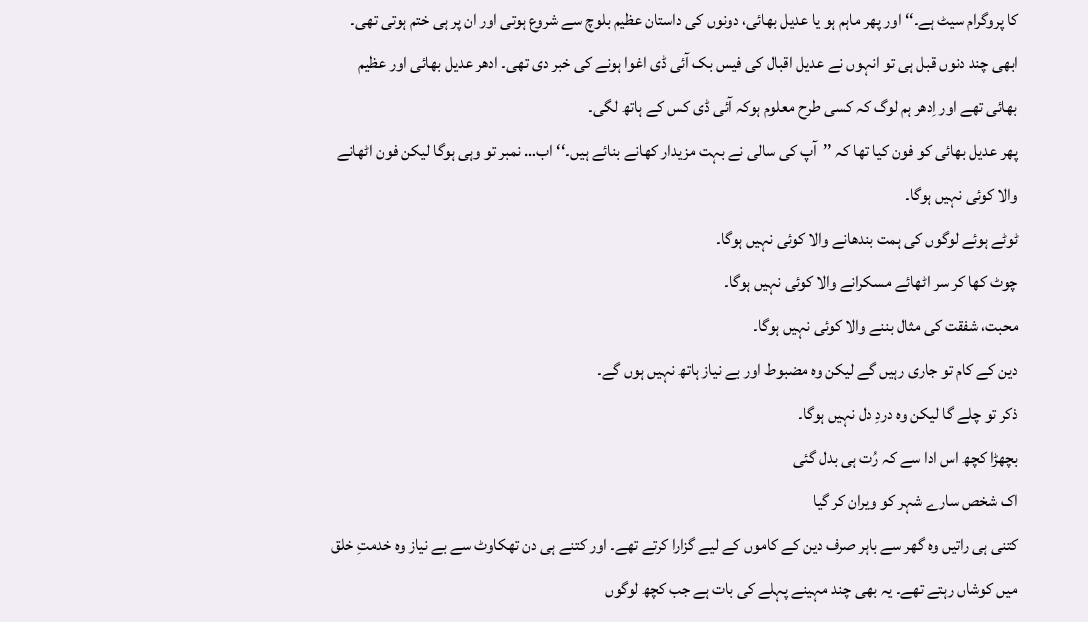کا پروگرام سیٹ ہے۔‘‘ اور پھر ماہم ہو یا عدیل بھائی، دونوں کی داستان عظیم بلوچ سے شروع ہوتی اور ان پر ہی ختم ہوتی تھی۔
ابھی چند دنوں قبل ہی تو انہوں نے عدیل اقبال کی فیس بک آئی ڈی اغوا ہونے کی خبر دی تھی۔ ادھر عدیل بھائی اور عظیم بھائی تھے اور اِدھر ہم لوگ کہ کسی طرح معلوم ہوکہ آئی ڈی کس کے ہاتھ لگی۔
پھر عدیل بھائی کو فون کیا تھا کہ ’’آپ کی سالی نے بہت مزیدار کھانے بنائے ہیں۔‘‘ اب… نمبر تو وہی ہوگا لیکن فون اٹھانے والا کوئی نہیں ہوگا۔
ٹوٹے ہوئے لوگوں کی ہمت بندھانے والا کوئی نہیں ہوگا۔
چوٹ کھا کر سر اٹھائے مسکرانے والا کوئی نہیں ہوگا۔
محبت، شفقت کی مثال بننے والا کوئی نہیں ہوگا۔
دین کے کام تو جاری رہیں گے لیکن وہ مضبوط اور بے نیاز ہاتھ نہیں ہوں گے۔
ذکر تو چلے گا لیکن وہ دردِ دل نہیں ہوگا۔
بچھڑا کچھ اس ادا سے کہ رُت ہی بدل گئی
اک شخص سارے شہر کو ویران کر گیا
کتنی ہی راتیں وہ گھر سے باہر صرف دین کے کاموں کے لیے گزارا کرتے تھے۔ اور کتنے ہی دن تھکاوٹ سے بے نیاز وہ خدمتِ خلق میں کوشاں رہتے تھے۔ یہ بھی چند مہینے پہلے کی بات ہے جب کچھ لوگوں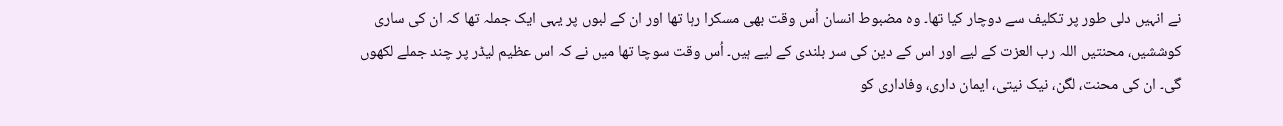نے انہیں دلی طور پر تکلیف سے دوچار کیا تھا۔ وہ مضبوط انسان اُس وقت بھی مسکرا رہا تھا اور ان کے لبوں پر یہی ایک جملہ تھا کہ ان کی ساری کوششیں، محنتیں اللہ رب العزت کے لیے اور اس کے دین کی سر بلندی کے لیے ہیں۔ اُس وقت سوچا تھا میں نے کہ اس عظیم لیڈر پر چند جملے لکھوں گی۔ ان کی محنت، لگن، نیک نیتی، ایمان داری، وفاداری کو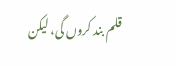قلم بند کروں گی، لیکن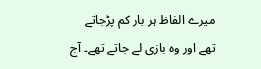میرے الفاظ ہر بار کم پڑجاتے تھے اور وہ بازی لے جاتے تھے۔ آج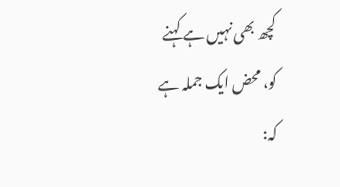کچھ بھی نہیں ہے کہنے کو، محض ایک جملہ ہے کہ: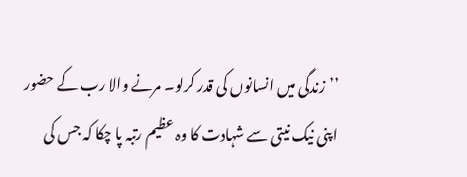’’زندگی میں انسانوں کی قدر کرلو۔ مرنے والا رب کے حضور اپنی نیک نیتی سے شہادت کا وہ عظیم رتبہ پا چکا کہ جس کی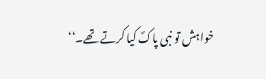خواہش تو نبی پاکؐ کیا کرتے تھے۔‘‘